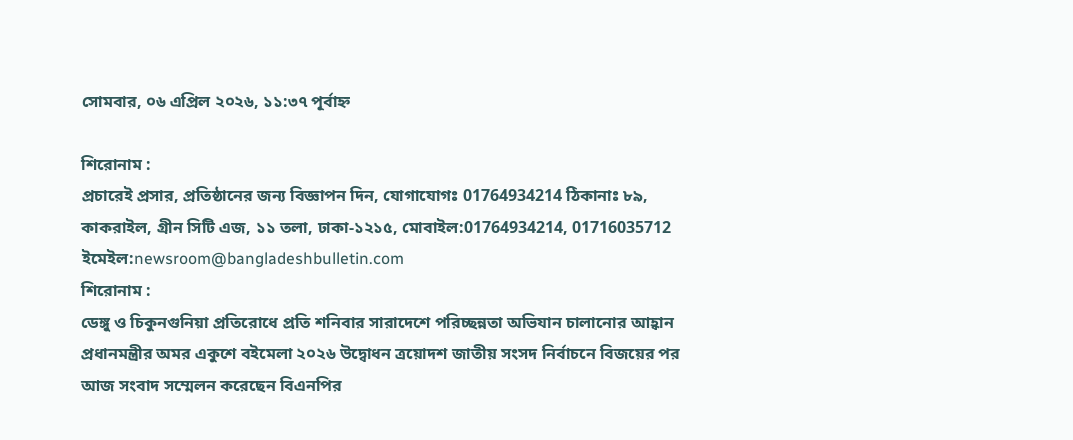সোমবার, ০৬ এপ্রিল ২০২৬, ১১:৩৭ পূর্বাহ্ন

শিরোনাম :
প্রচারেই প্রসার, প্রতিষ্ঠানের জন্য বিজ্ঞাপন দিন, যোগাযোগঃ 01764934214 ঠিকানাঃ ৮৯, কাকরাইল, গ্রীন সিটি এজ, ১১ তলা, ঢাকা-১২১৫, মোবাইল:01764934214, 01716035712 ইমেইল:newsroom@bangladeshbulletin.com
শিরোনাম :
ডেঙ্গু ও চিকুনগুনিয়া প্রতিরোধে প্রতি শনিবার সারাদেশে পরিচ্ছন্নতা অভিযান চালানোর আহ্বান প্রধানমন্ত্রীর অমর একুশে বইমেলা ২০২৬ উদ্বোধন ত্রয়োদশ জাতীয় সংসদ নির্বাচনে বিজয়ের পর আজ সংবাদ সম্মেলন করেছেন বিএনপির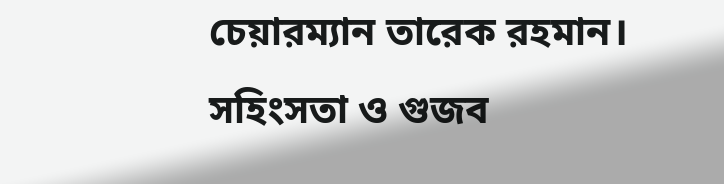চেয়ারম্যান তারেক রহমান। সহিংসতা ও গুজব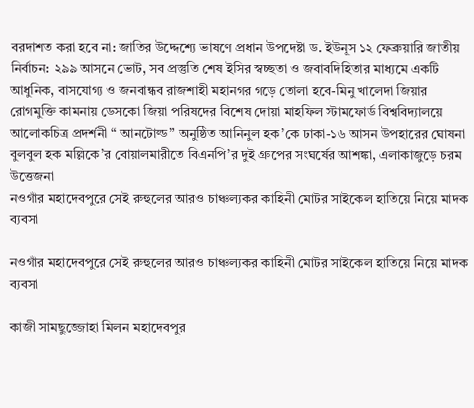বরদাশত করা হবে না: জাতির উদ্দেশ্যে ভাষণে প্রধান উপদেষ্টা ড. ইউনূস ১২ ফেব্রুয়ারি জাতীয় নির্বাচন: ২৯৯ আসনে ভোট, সব প্রস্তুতি শেষ ইসির স্বচ্ছতা ও জবাবদিহিতার মাধ্যমে একটি আধুনিক, বাসযোগ্য ও জনবান্ধব রাজশাহী মহানগর গড়ে তোলা হবে-মিনু খালেদা জিয়ার রোগমুক্তি কামনায় ডেসকো জিয়া পরিষদের বিশেষ দোয়া মাহফিল স্টামফোর্ড বিশ্ববিদ্যালয়ে  আলোকচিত্র প্রদর্শনী “ আনটোল্ড” অনুষ্ঠিত আনিনুল হক’কে ঢাকা-১৬ আসন উপহারের ঘোষনা বুলবুল হক মল্লিকে’র বোয়ালমারীতে বিএনপি’র দুই গ্রুপের সংঘর্ষের আশঙ্কা, এলাকাজুড়ে চরম উত্তেজনা
নওগাঁর মহাদেবপুরে সেই রুহুলের আরও চাঞ্চল্যকর কাহিনী মোটর সাইকেল হাতিয়ে নিয়ে মাদক ব্যবসা

নওগাঁর মহাদেবপুরে সেই রুহুলের আরও চাঞ্চল্যকর কাহিনী মোটর সাইকেল হাতিয়ে নিয়ে মাদক ব্যবসা

কাজী সামছুজ্জোহা মিলন মহাদেবপুর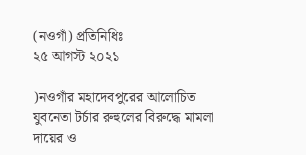(নওগাঁ) প্রতিনিধিঃ
২৫ আগস্ট ২০২১

)নওগাঁর মহাদেবপুরের আলোচিত যুবনেতা টর্চার রুহুলের বিরুদ্ধে মামলা দায়ের ও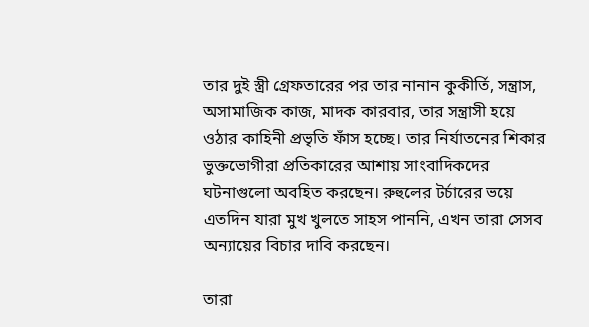তার দুই স্ত্রী গ্রেফতারের পর তার নানান কুকীর্তি, সন্ত্রাস, অসামাজিক কাজ, মাদক কারবার, তার সন্ত্রাসী হয়ে ওঠার কাহিনী প্রভৃতি ফাঁস হচ্ছে। তার নির্যাতনের শিকার ভুক্তভোগীরা প্রতিকারের আশায় সাংবাদিকদের ঘটনাগুলো অবহিত করছেন। রুহুলের টর্চারের ভয়ে এতদিন যারা মুখ খুলতে সাহস পাননি, এখন তারা সেসব অন্যায়ের বিচার দাবি করছেন।

তারা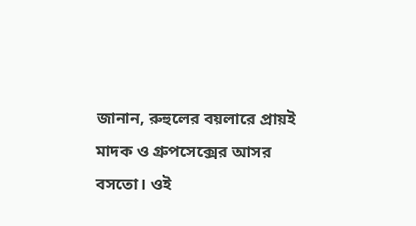জানান, রুহুলের বয়লারে প্রায়ই মাদক ও গ্রুপসেক্সের আসর বসতো। ওই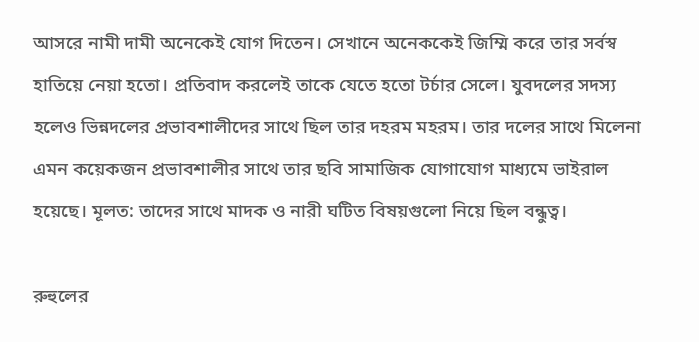আসরে নামী দামী অনেকেই যোগ দিতেন। সেখানে অনেককেই জিম্মি করে তার সর্বস্ব হাতিয়ে নেয়া হতো। প্রতিবাদ করলেই তাকে যেতে হতো টর্চার সেলে। যুবদলের সদস্য হলেও ভিন্নদলের প্রভাবশালীদের সাথে ছিল তার দহরম মহরম। তার দলের সাথে মিলেনা এমন কয়েকজন প্রভাবশালীর সাথে তার ছবি সামাজিক যোগাযোগ মাধ্যমে ভাইরাল হয়েছে। মূলত: তাদের সাথে মাদক ও নারী ঘটিত বিষয়গুলো নিয়ে ছিল বন্ধুত্ব।

রুহুলের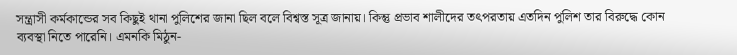সন্ত্রাসী কর্মকান্ডের সব কিছুই থানা পুলিশের জানা ছিল বলে বিশ্বস্ত সূত্র জানায়। কিন্তু প্রভাব শালীদের তৎপরতায় এতদিন পুলিশ তার বিরুদ্ধে কোন ব্যবস্থা নিতে পারেনি। এমনকি মিঠুন-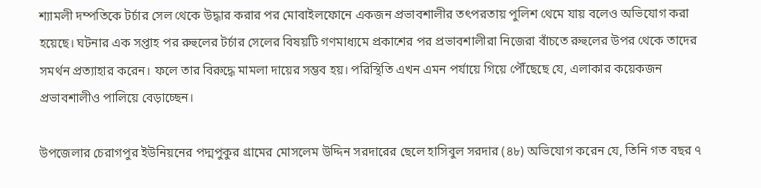শ্যামলী দম্পতিকে টর্চার সেল থেকে উদ্ধার করার পর মোবাইলফোনে একজন প্রভাবশালীর তৎপরতায় পুলিশ থেমে যায় বলেও অভিযোগ করা হয়েছে। ঘটনার এক সপ্তাহ পর রুহুলের টর্চার সেলের বিষয়টি গণমাধ্যমে প্রকাশের পর প্রভাবশালীরা নিজেরা বাঁচতে রুহুলের উপর থেকে তাদের সমর্থন প্রত্যাহার করেন। ফলে তার বিরুদ্ধে মামলা দায়ের সম্ভব হয়। পরিস্থিতি এখন এমন পর্যায়ে গিয়ে পৌঁছেছে যে, এলাকার কয়েকজন প্রভাবশালীও পালিয়ে বেড়াচ্ছেন।

উপজেলার চেরাগপুর ইউনিয়নের পদ্মপুকুর গ্রামের মোসলেম উদ্দিন সরদারের ছেলে হাসিবুল সরদার (৪৮) অভিযোগ করেন যে, তিনি গত বছর ৭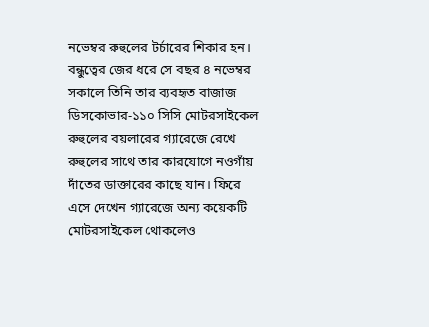নভেম্বর রুহুলের টর্চারের শিকার হন। বন্ধুত্বের জের ধরে সে বছর ৪ নভেম্বর সকালে তিনি তার ব্যবহৃত বাজাজ ডিসকোভার-১১০ সিসি মোটরসাইকেল রুহুলের বয়লারের গ্যারেজে রেখে রুহুলের সাথে তার কারযোগে নওগাঁয় দাঁতের ডাক্তারের কাছে যান। ফিরে এসে দেখেন গ্যারেজে অন্য কয়েকটি মোটরসাইকেল থোকলেও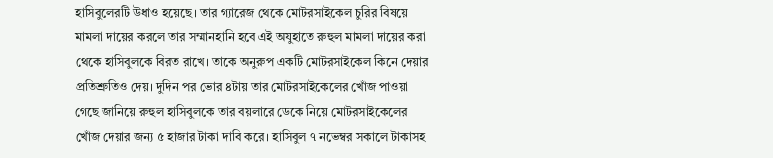হাসিবুলেরটি উধাও হয়েছে। তার গ্যারেজ থেকে মোটরসাইকেল চুরির বিষয়ে মামলা দায়ের করলে তার সম্মানহানি হবে এই অযুহাতে রুহুল মামলা দায়ের করা থেকে হাসিবুলকে বিরত রাখে। তাকে অনুরুপ একটি মোটরসাইকেল কিনে দেয়ার প্রতিশ্রুতিও দেয়। দুদিন পর ভোর ৪টায় তার মোটরসাইকেলের খোঁজ পাওয়া গেছে জানিয়ে রুহুল হাসিবুলকে তার বয়লারে ডেকে নিয়ে মোটরসাইকেলের খোঁজ দেয়ার জন্য ৫ হাজার টাকা দাবি করে। হাসিবুল ৭ নভেম্বর সকালে টাকাসহ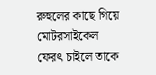রুহুলের কাছে গিয়ে মোটরসাইকেল ফেরৎ চাইলে তাকে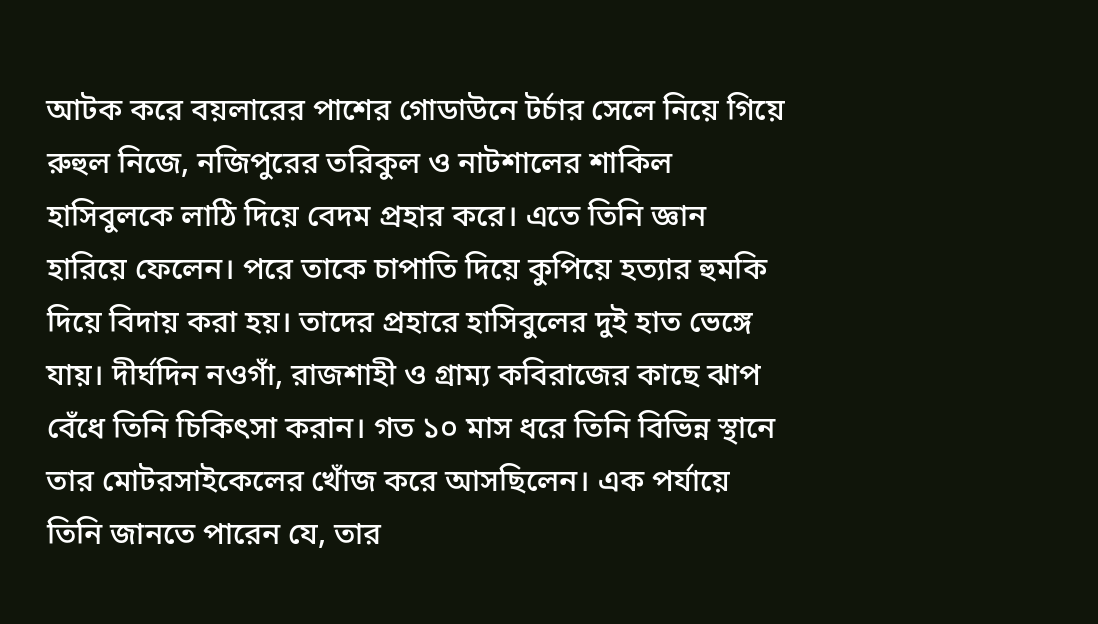আটক করে বয়লারের পাশের গোডাউনে টর্চার সেলে নিয়ে গিয়ে রুহুল নিজে, নজিপুরের তরিকুল ও নাটশালের শাকিল হাসিবুলকে লাঠি দিয়ে বেদম প্রহার করে। এতে তিনি জ্ঞান হারিয়ে ফেলেন। পরে তাকে চাপাতি দিয়ে কুপিয়ে হত্যার হুমকি দিয়ে বিদায় করা হয়। তাদের প্রহারে হাসিবুলের দুই হাত ভেঙ্গে যায়। দীর্ঘদিন নওগাঁ, রাজশাহী ও গ্রাম্য কবিরাজের কাছে ঝাপ বেঁধে তিনি চিকিৎসা করান। গত ১০ মাস ধরে তিনি বিভিন্ন স্থানে তার মোটরসাইকেলের খোঁজ করে আসছিলেন। এক পর্যায়ে তিনি জানতে পারেন যে, তার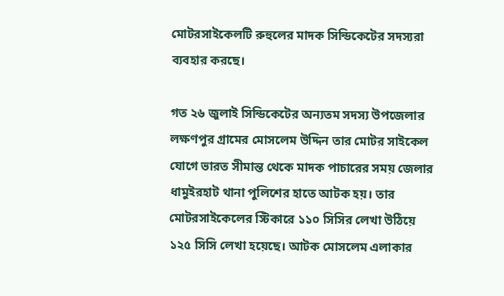মোটরসাইকেলটি রুহুলের মাদক সিন্ডিকেটের সদস্যরা ব্যবহার করছে।

গত ২৬ জুলাই সিন্ডিকেটের অন্যতম সদস্য উপজেলার লক্ষণপুর গ্রামের মোসলেম উদ্দিন তার মোটর সাইকেল যোগে ভারত সীমান্ত থেকে মাদক পাচারের সময় জেলার ধামুইরহাট থানা পুলিশের হাতে আটক হয়। তার মোটরসাইকেলের স্টিকারে ১১০ সিসির লেখা উঠিয়ে ১২৫ সিসি লেখা হয়েছে। আটক মোসলেম এলাকার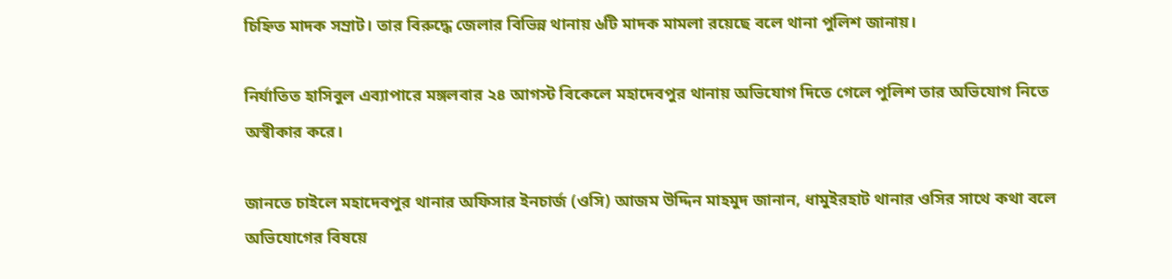চিহ্নিত মাদক সম্রাট। তার বিরুদ্ধে জেলার বিভিন্ন থানায় ৬টি মাদক মামলা রয়েছে বলে থানা পুলিশ জানায়।

নির্যাতিত হাসিবুল এব্যাপারে মঙ্গলবার ২৪ আগস্ট বিকেলে মহাদেবপুর থানায় অভিযোগ দিতে গেলে পুলিশ তার অভিযোগ নিতে অস্বীকার করে।

জানতে চাইলে মহাদেবপুর থানার অফিসার ইনচার্জ (ওসি) আজম উদ্দিন মাহমুদ জানান, ধামুইরহাট থানার ওসির সাথে কথা বলে অভিযোগের বিষয়ে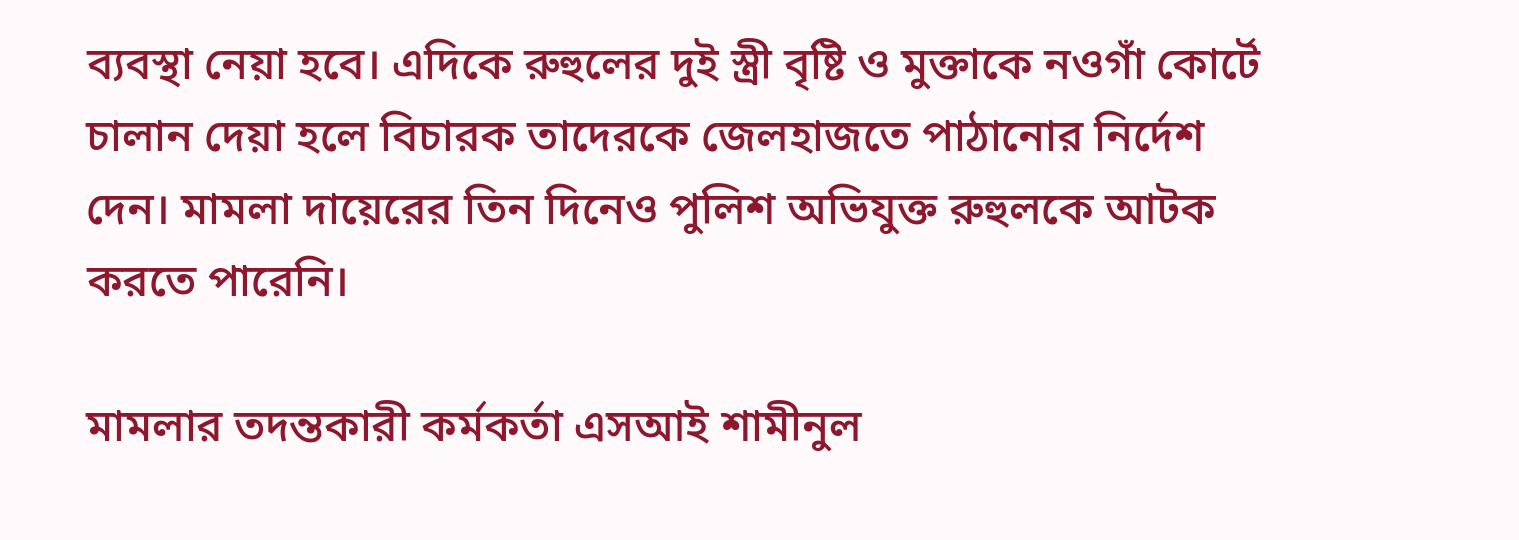ব্যবস্থা নেয়া হবে। এদিকে রুহুলের দুই স্ত্রী বৃষ্টি ও মুক্তাকে নওগাঁ কোর্টে চালান দেয়া হলে বিচারক তাদেরকে জেলহাজতে পাঠানোর নির্দেশ দেন। মামলা দায়েরের তিন দিনেও পুলিশ অভিযুক্ত রুহুলকে আটক করতে পারেনি।

মামলার তদন্তকারী কর্মকর্তা এসআই শামীনুল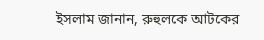ইসলাম জানান, রুহুলকে আটকের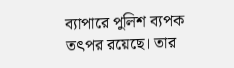ব্যাপারে পুলিশ ব্যপক তৎপর রয়েছে। তার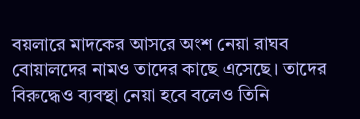বয়লারে মাদকের আসরে অংশ নেয়া রাঘব বোয়ালদের নামও তাদের কাছে এসেছে। তাদের বিরুদ্ধেও ব্যবস্থা নেয়া হবে বলেও তিনি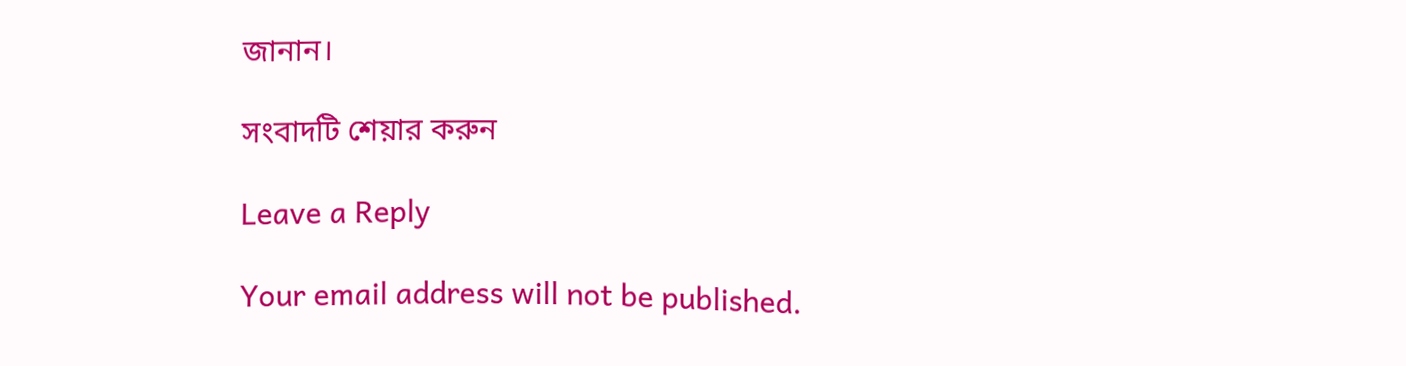জানান।

সংবাদটি শেয়ার করুন

Leave a Reply

Your email address will not be published.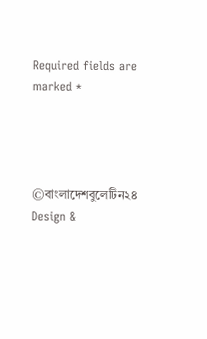Required fields are marked *




©বাংলাদেশবুলেটিন২৪
Design &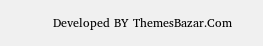Developed BY ThemesBazar.Com